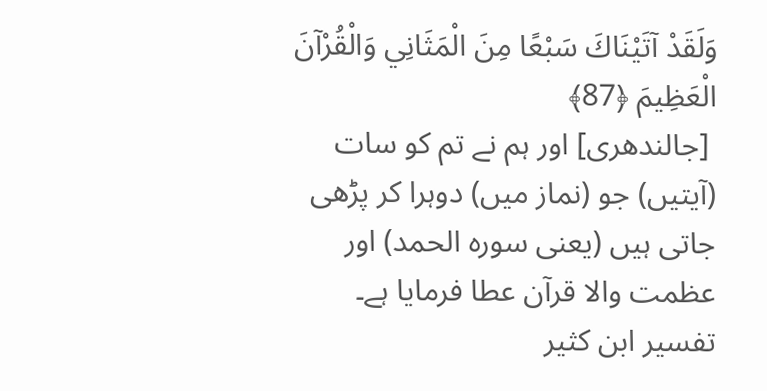وَلَقَدْ آتَيْنَاكَ سَبْعًا مِنَ الْمَثَانِي وَالْقُرْآنَ الْعَظِيمَ ﴿87﴾
 [جالندھری] اور ہم نے تم کو سات (آیتیں) جو (نماز میں) دوہرا کر پڑھی جاتی ہیں (یعنی سورہ الحمد) اور عظمت والا قرآن عطا فرمایا ہے۔
تفسیر ابن كثیر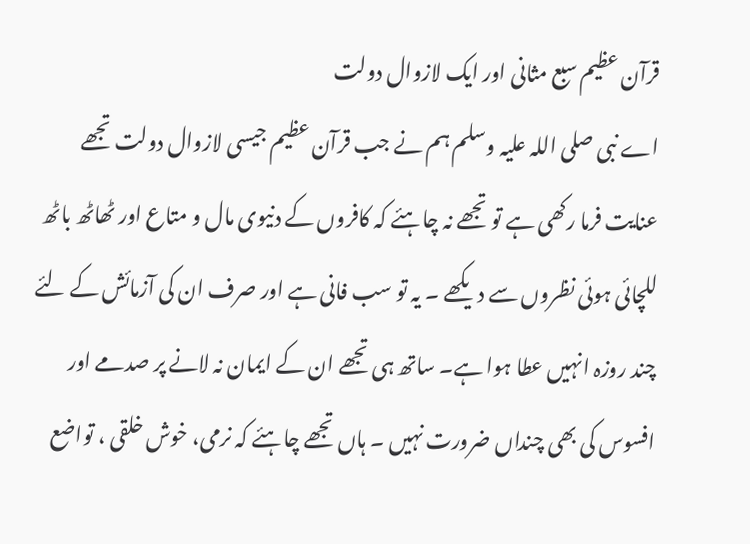قرآن عظیم سبع مثانی اور ایک لازوال دولت
اے نبی صلی اللہ علیہ وسلم ہم نے جب قرآن عظیم جیسی لازوال دولت تجھے عنایت فرما رکھی ہے تو تجھے نہ چاہئے کہ کافروں کے دنیوی مال و متاع اور ٹھاٹھ باٹھ للچائی ہوئی نظروں سے دیکھے ۔ یہ تو سب فانی ہے اور صرف ان کی آزمائش کے لئے چند روزہ انہیں عطا ہوا ہے۔ ساتھ ہی تجھے ان کے ایمان نہ لانے پر صدمے اور افسوس کی بھی چنداں ضرورت نہیں ۔ ہاں تجھے چاہئے کہ نرمی، خوش خلقی ، تواضع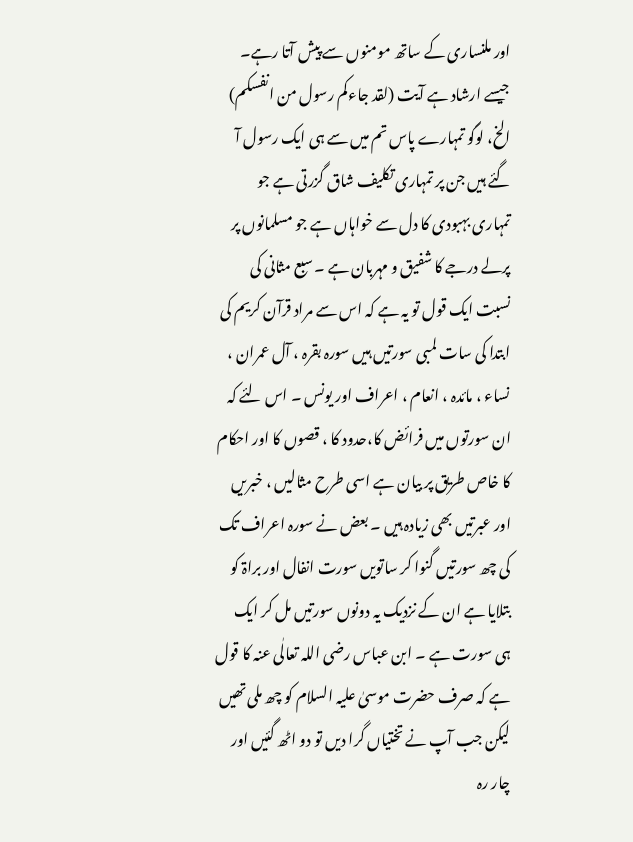اور ملنساری کے ساتھ مومنوں سے پیش آتا رہے۔ جیسے ارشاد ہے آیت (لقد جاءکم رسول من انفسکم) الخ، لوگو تمہارے پاس تم میں سے ہی ایک رسول آ گئے ہیں جن پر تمہاری تکلیف شاق گزرتی ہے جو تمہاری بہبودی کا دل سے خواہاں ہے جو مسلمانوں پر پرلے درجے کا شفیق و مہربان ہے ۔ سبع مثانی کی نسبت ایک قول تو یہ ہے کہ اس سے مراد قرآن کریم کی ابتدا کی سات لمبی سورتیں ہیں سورہ بقرہ ، آل عمران ، نساء ، مائدہ ، انعام ، اعراف اور یونس ۔ اس لئے کہ ان سورتوں میں فرائض کا،حدود کا ، قصوں کا اور احکام کا خاص طریق پر بیان ہے اسی طرح مثالیں ، خبریں اور عبرتیں بھی زیادہ ہیں ۔ بعض نے سورہ اعراف تک کی چھ سورتیں گنوا کر ساتویں سورت انفال اور براۃ کو بتلایا ہے ان کے نزدیک یہ دونوں سورتیں مل کر ایک ہی سورت ہے ۔ ابن عباس رضی اللہ تعالٰی عنہ کا قول ہے کہ صرف حضرت موسیٰ علیہ السلام کو چھ ملی تھیں لیکن جب آپ نے تختیاں گرا دیں تو دو اٹھ گئیں اور چار رہ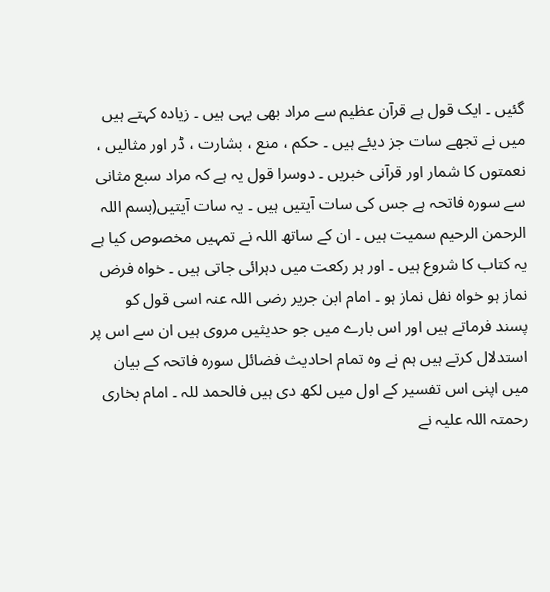گئیں ۔ ایک قول ہے قرآن عظیم سے مراد بھی یہی ہیں ۔ زیادہ کہتے ہیں میں نے تجھے سات جز دیئے ہیں ۔ حکم ، منع ، بشارت ، ڈر اور مثالیں ، نعمتوں کا شمار اور قرآنی خبریں ۔ دوسرا قول یہ ہے کہ مراد سبع مثانی سے سورہ فاتحہ ہے جس کی سات آیتیں ہیں ۔ یہ سات آیتیں(بسم اللہ الرحمن الرحیم سمیت ہیں ۔ ان کے ساتھ اللہ نے تمہیں مخصوص کیا ہے یہ کتاب کا شروع ہیں ۔ اور ہر رکعت میں دہرائی جاتی ہیں ۔ خواہ فرض نماز ہو خواہ نفل نماز ہو ۔ امام ابن جریر رضی اللہ عنہ اسی قول کو پسند فرماتے ہیں اور اس بارے میں جو حدیثیں مروی ہیں ان سے اس پر استدلال کرتے ہیں ہم نے وہ تمام احادیث فضائل سورہ فاتحہ کے بیان میں اپنی اس تفسیر کے اول میں لکھ دی ہیں فالحمد للہ ۔ امام بخاری رحمتہ اللہ علیہ نے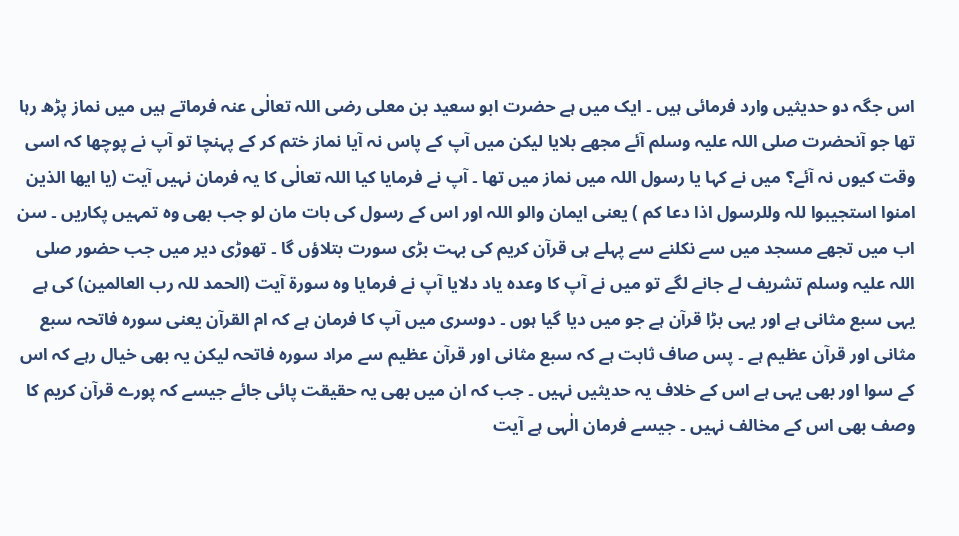اس جگہ دو حدیثیں وارد فرمائی ہیں ۔ ایک میں ہے حضرت ابو سعید بن معلی رضی اللہ تعالٰی عنہ فرماتے ہیں میں نماز پڑھ رہا تھا جو آنحضرت صلی اللہ علیہ وسلم آئے مجھے بلایا لیکن میں آپ کے پاس نہ آیا نماز ختم کر کے پہنچا تو آپ نے پوچھا کہ اسی وقت کیوں نہ آئے؟ میں نے کہا یا رسول اللہ میں نماز میں تھا ۔ آپ نے فرمایا کیا اللہ تعالٰی کا یہ فرمان نہیں آیت (یا ایھا الذین امنوا استجیبوا للہ وللرسول اذا دعا کم ) یعنی ایمان والو اللہ اور اس کے رسول کی بات مان لو جب بھی وہ تمہیں پکاریں ۔ سن اب میں تجھے مسجد میں سے نکلنے سے پہلے ہی قرآن کریم کی بہت بڑی سورت بتلاؤں گا ۔ تھوڑی دیر میں جب حضور صلی اللہ علیہ وسلم تشریف لے جانے لگے تو میں نے آپ کا وعدہ یاد دلایا آپ نے فرمایا وہ سورۃ آیت (الحمد للہ رب العالمین) کی ہے یہی سبع مثانی ہے اور یہی بڑا قرآن ہے جو میں دیا گیا ہوں ۔ دوسری میں آپ کا فرمان ہے کہ ام القرآن یعنی سورہ فاتحہ سبع مثانی اور قرآن عظیم ہے ۔ پس صاف ثابت ہے کہ سبع مثانی اور قرآن عظیم سے مراد سورہ فاتحہ لیکن یہ بھی خیال رہے کہ اس کے سوا اور بھی یہی ہے اس کے خلاف یہ حدیثیں نہیں ۔ جب کہ ان میں بھی یہ حقیقت پائی جائے جیسے کہ پورے قرآن کریم کا وصف بھی اس کے مخالف نہیں ۔ جیسے فرمان الٰہی ہے آیت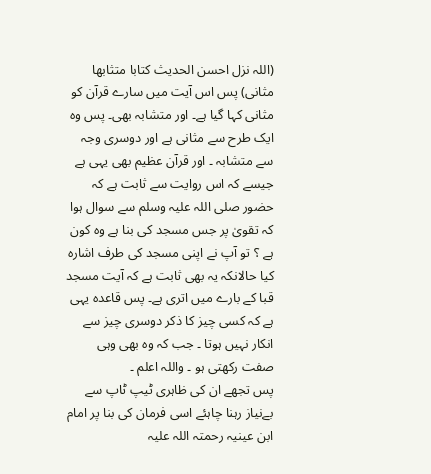(اللہ نزل احسن الحدیث کتابا متثابھا مثانی) پس اس آیت میں سارے قرآن کو مثانی کہا گیا ہے۔ اور متشابہ بھی۔ پس وہ ایک طرح سے مثانی ہے اور دوسری وجہ سے متشابہ ۔ اور قرآن عظیم بھی یہی ہے جیسے کہ اس روایت سے ثابت ہے کہ حضور صلی اللہ علیہ وسلم سے سوال ہوا کہ تقویٰ پر جس مسجد کی بنا ہے وہ کون ہے ؟ تو آپ نے اپنی مسجد کی طرف اشارہ کیا حالانکہ یہ بھی ثابت ہے کہ آیت مسجد قبا کے بارے میں اتری ہے۔ پس قاعدہ یہی ہے کہ کسی چیز کا ذکر دوسری چیز سے انکار نہیں ہوتا ۔ جب کہ وہ بھی وہی صفت رکھتی ہو ۔ واللہ اعلم ۔
پس تجھے ان کی ظاہری ٹیپ ٹاپ سے بےنیاز رہنا چاہئے اسی فرمان کی بنا پر امام ابن عینیہ رحمتہ اللہ علیہ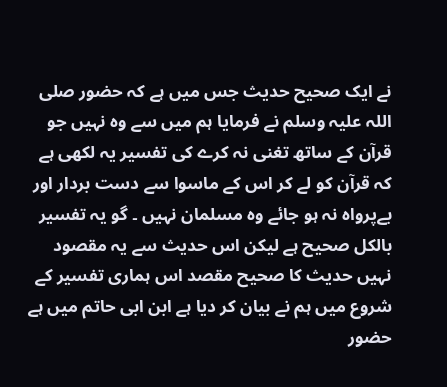نے ایک صحیح حدیث جس میں ہے کہ حضور صلی اللہ علیہ وسلم نے فرمایا ہم میں سے وہ نہیں جو قرآن کے ساتھ تغنی نہ کرے کی تفسیر یہ لکھی ہے کہ قرآن کو لے کر اس کے ماسوا سے دست بردار اور بےپرواہ نہ ہو جائے وہ مسلمان نہیں ۔ گو یہ تفسیر بالکل صحیح ہے لیکن اس حدیث سے یہ مقصود نہیں حدیث کا صحیح مقصد اس ہماری تفسیر کے شروع میں ہم نے بیان کر دیا ہے ابن ابی حاتم میں ہے حضور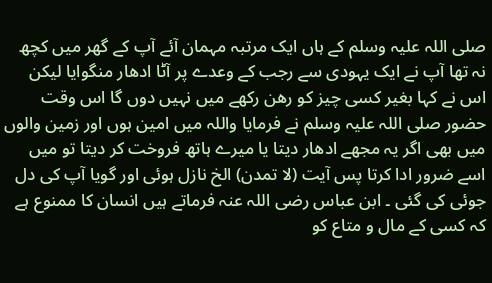صلی اللہ علیہ وسلم کے ہاں ایک مرتبہ مہمان آئے آپ کے گھر میں کچھ نہ تھا آپ نے ایک یہودی سے رجب کے وعدے پر آٹا ادھار منگوایا لیکن اس نے کہا بغیر کسی چیز کو رھن رکھے میں نہیں دوں گا اس وقت حضور صلی اللہ علیہ وسلم نے فرمایا واللہ میں امین ہوں اور زمین والوں میں بھی اگر یہ مجھے ادھار دیتا یا میرے ہاتھ فروخت کر دیتا تو میں اسے ضرور ادا کرتا پس آیت (لا تمدن) الخ نازل ہوئی اور گویا آپ کی دل جوئی کی گئی ۔ ابن عباس رضی اللہ عنہ فرماتے ہیں انسان کا ممنوع ہے کہ کسی کے مال و متاع کو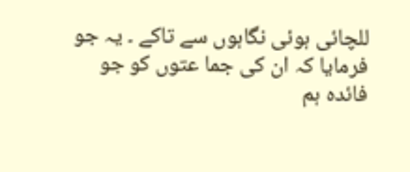للچائی ہوئی نگاہوں سے تاکے ۔ یہ جو فرمایا کہ ان کی جما عتوں کو جو فائدہ ہم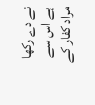نے دے رکھا ہے اس سے مراد کفار کے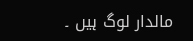مالدار لوگ ہیں ۔